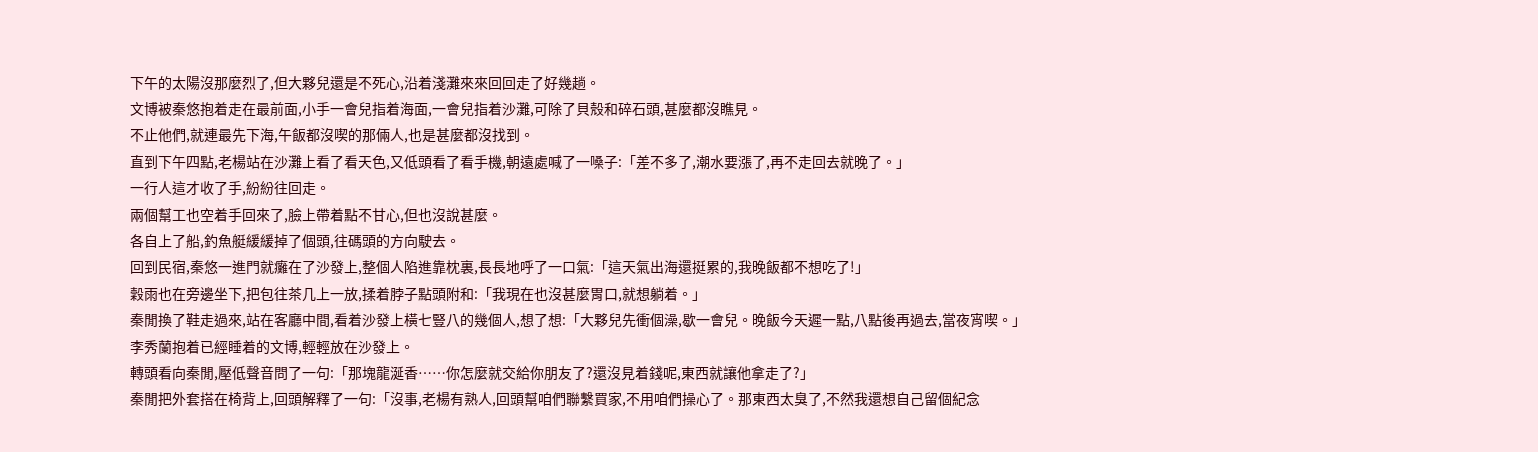下午的太陽沒那麼烈了,但大夥兒還是不死心,沿着淺灘來來回回走了好幾趟。
文博被秦悠抱着走在最前面,小手一會兒指着海面,一會兒指着沙灘,可除了貝殼和碎石頭,甚麼都沒瞧見。
不止他們,就連最先下海,午飯都沒喫的那倆人,也是甚麼都沒找到。
直到下午四點,老楊站在沙灘上看了看天色,又低頭看了看手機,朝遠處喊了一嗓子:「差不多了,潮水要漲了,再不走回去就晚了。」
一行人這才收了手,紛紛往回走。
兩個幫工也空着手回來了,臉上帶着點不甘心,但也沒說甚麼。
各自上了船,釣魚艇緩緩掉了個頭,往碼頭的方向駛去。
回到民宿,秦悠一進門就癱在了沙發上,整個人陷進靠枕裏,長長地呼了一口氣:「這天氣出海還挺累的,我晚飯都不想吃了!」
穀雨也在旁邊坐下,把包往茶几上一放,揉着脖子點頭附和:「我現在也沒甚麼胃口,就想躺着。」
秦閒換了鞋走過來,站在客廳中間,看着沙發上橫七豎八的幾個人,想了想:「大夥兒先衝個澡,歇一會兒。晚飯今天遲一點,八點後再過去,當夜宵喫。」
李秀蘭抱着已經睡着的文博,輕輕放在沙發上。
轉頭看向秦閒,壓低聲音問了一句:「那塊龍涎香……你怎麼就交給你朋友了?還沒見着錢呢,東西就讓他拿走了?」
秦閒把外套搭在椅背上,回頭解釋了一句:「沒事,老楊有熟人,回頭幫咱們聯繫買家,不用咱們操心了。那東西太臭了,不然我還想自己留個紀念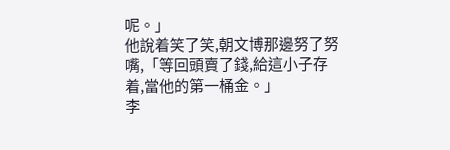呢。」
他說着笑了笑,朝文博那邊努了努嘴,「等回頭賣了錢,給這小子存着,當他的第一桶金。」
李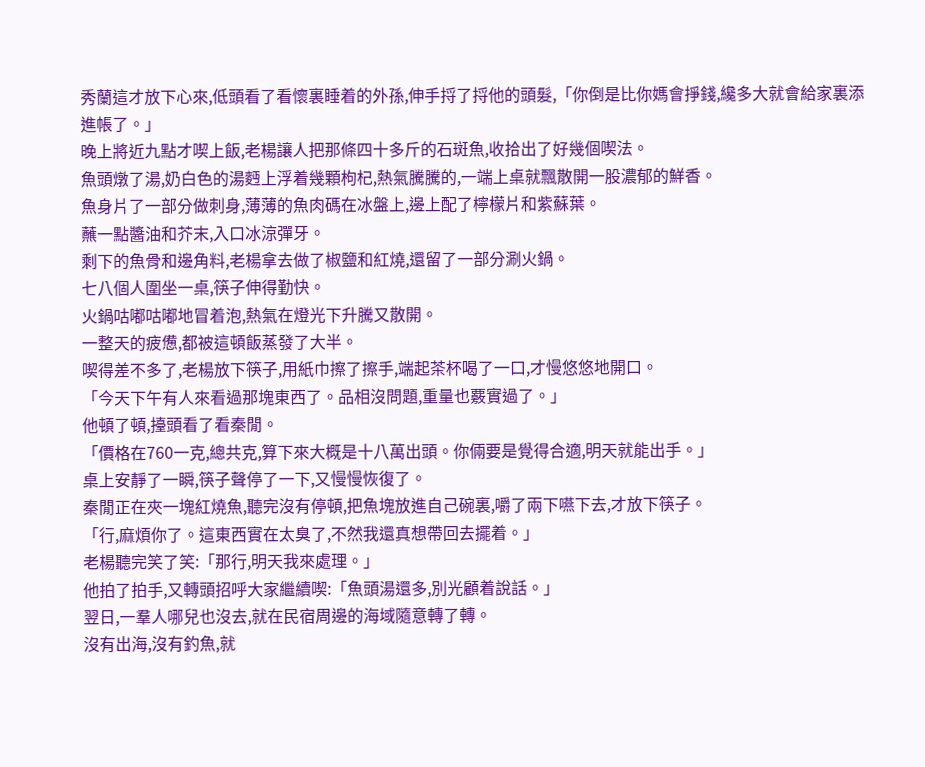秀蘭這才放下心來,低頭看了看懷裏睡着的外孫,伸手捋了捋他的頭髮,「你倒是比你媽會掙錢,纔多大就會給家裏添進帳了。」
晚上將近九點才喫上飯,老楊讓人把那條四十多斤的石斑魚,收拾出了好幾個喫法。
魚頭燉了湯,奶白色的湯麪上浮着幾顆枸杞,熱氣騰騰的,一端上桌就飄散開一股濃郁的鮮香。
魚身片了一部分做刺身,薄薄的魚肉碼在冰盤上,邊上配了檸檬片和紫蘇葉。
蘸一點醬油和芥末,入口冰涼彈牙。
剩下的魚骨和邊角料,老楊拿去做了椒鹽和紅燒,還留了一部分涮火鍋。
七八個人圍坐一桌,筷子伸得勤快。
火鍋咕嘟咕嘟地冒着泡,熱氣在燈光下升騰又散開。
一整天的疲憊,都被這頓飯蒸發了大半。
喫得差不多了,老楊放下筷子,用紙巾擦了擦手,端起茶杯喝了一口,才慢悠悠地開口。
「今天下午有人來看過那塊東西了。品相沒問題,重量也覈實過了。」
他頓了頓,擡頭看了看秦閒。
「價格在760一克,總共克,算下來大概是十八萬出頭。你倆要是覺得合適,明天就能出手。」
桌上安靜了一瞬,筷子聲停了一下,又慢慢恢復了。
秦閒正在夾一塊紅燒魚,聽完沒有停頓,把魚塊放進自己碗裏,嚼了兩下嚥下去,才放下筷子。
「行,麻煩你了。這東西實在太臭了,不然我還真想帶回去擺着。」
老楊聽完笑了笑:「那行,明天我來處理。」
他拍了拍手,又轉頭招呼大家繼續喫:「魚頭湯還多,別光顧着說話。」
翌日,一羣人哪兒也沒去,就在民宿周邊的海域隨意轉了轉。
沒有出海,沒有釣魚,就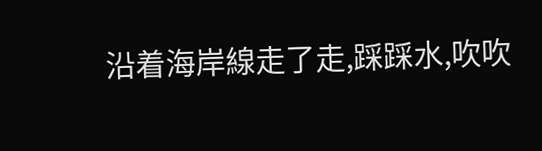沿着海岸線走了走,踩踩水,吹吹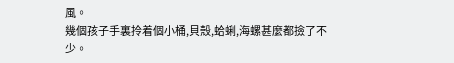風。
幾個孩子手裏拎着個小桶,貝殼,蛤蜊,海螺甚麼都撿了不少。